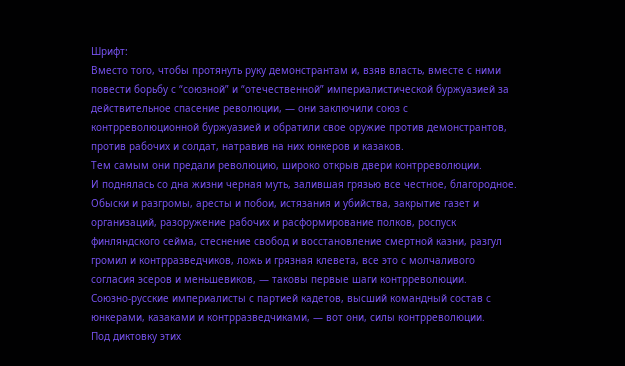Шрифт:
Вместо того, чтобы протянуть руку демонстрантам и, взяв власть, вместе с ними повести борьбу с “союзной” и “отечественной” империалистической буржуазией за действительное спасение революции, — они заключили союз с контрреволюционной буржуазией и обратили свое оружие против демонстрантов, против рабочих и солдат, натравив на них юнкеров и казаков.
Тем самым они предали революцию, широко открыв двери контрреволюции.
И поднялась со дна жизни черная муть, залившая грязью все честное, благородное.
Обыски и разгромы, аресты и побои, истязания и убийства, закрытие газет и организаций, разоружение рабочих и расформирование полков, роспуск финляндского сейма, стеснение свобод и восстановление смертной казни, разгул громил и контрразведчиков, ложь и грязная клевета, все это с молчаливого согласия эсеров и меньшевиков, — таковы первые шаги контрреволюции.
Союзно-русские империалисты с партией кадетов, высший командный состав с юнкерами, казаками и контрразведчиками, — вот они, силы контрреволюции.
Под диктовку этих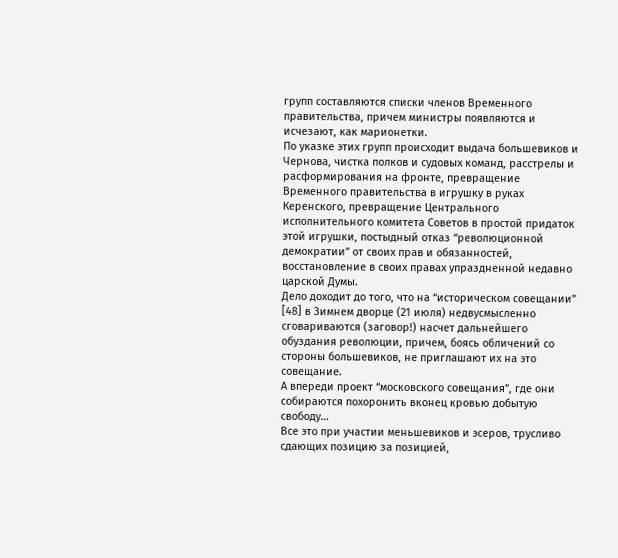групп составляются списки членов Временного правительства, причем министры появляются и исчезают, как марионетки.
По указке этих групп происходит выдача большевиков и Чернова, чистка полков и судовых команд, расстрелы и расформирования на фронте, превращение Временного правительства в игрушку в руках Керенского, превращение Центрального исполнительного комитета Советов в простой придаток этой игрушки, постыдный отказ “революционной демократии” от своих прав и обязанностей, восстановление в своих правах упраздненной недавно царской Думы.
Дело доходит до того, что на “историческом совещании” [48] в Зимнем дворце (21 июля) недвусмысленно сговариваются (заговор!) насчет дальнейшего обуздания революции, причем, боясь обличений со стороны большевиков, не приглашают их на это совещание.
А впереди проект “московского совещания”, где они собираются похоронить вконец кровью добытую свободу…
Все это при участии меньшевиков и эсеров, трусливо сдающих позицию за позицией,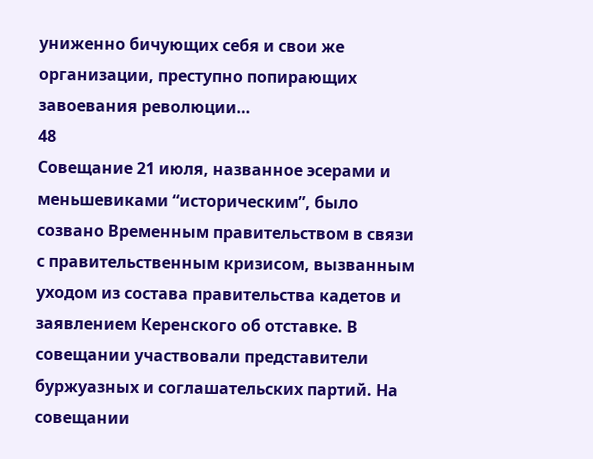униженно бичующих себя и свои же организации, преступно попирающих завоевания революции…
48
Совещание 21 июля, названное эсерами и меньшевиками “историческим”, было созвано Временным правительством в связи с правительственным кризисом, вызванным уходом из состава правительства кадетов и заявлением Керенского об отставке. В совещании участвовали представители буржуазных и соглашательских партий. На совещании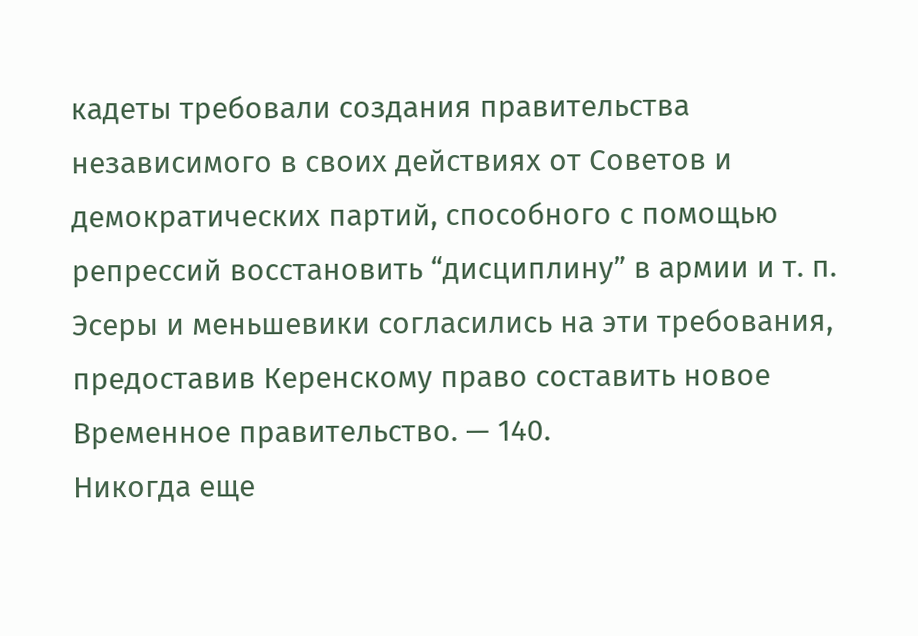кадеты требовали создания правительства независимого в своих действиях от Советов и демократических партий, способного с помощью репрессий восстановить “дисциплину” в армии и т. п. Эсеры и меньшевики согласились на эти требования, предоставив Керенскому право составить новое Временное правительство. — 140.
Никогда еще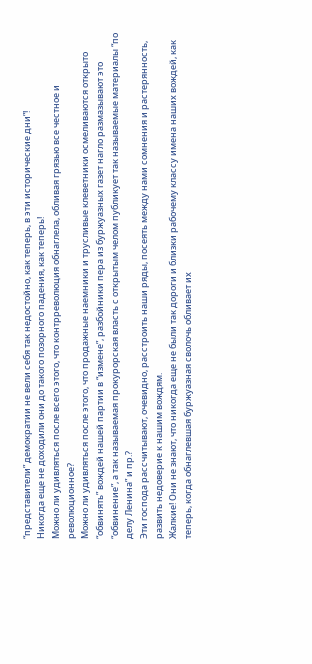“представители” демократии не вели себя так недостойно, как теперь, в эти исторические дни”!
Никогда еще не доходили они до такого позорного падения, как теперь!
Можно ли удивляться после всего этого, что контрреволюция обнаглела, обливая грязью все честное и революционное?
Можно ли удивляться после этого, что продажные наемники и трусливые клеветники осмеливаются открыто “обвинять” вождей нашей партии в “измене”, разбойники пера из буржуазных газет нагло размазывают это “обвинение”, а так называемая прокурорская власть с открытым челом публикует так называемые материалы “по делу Ленина” и пр.?
Эти господа рассчитывают, очевидно, расстроить наши ряды, посеять между нами сомнения и растерянность, развить недоверие к нашим вождям.
Жалкие! Они не знают, что никогда еще не были так дороги и близки рабочему классу имена наших вождей, как теперь, когда обнаглевшая буржуазная сволочь обливает их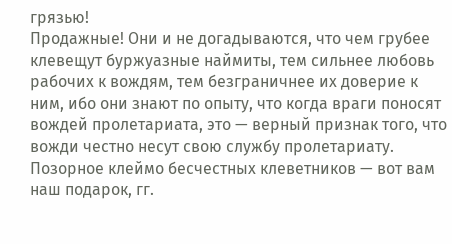грязью!
Продажные! Они и не догадываются, что чем грубее клевещут буржуазные наймиты, тем сильнее любовь рабочих к вождям, тем безграничнее их доверие к ним, ибо они знают по опыту, что когда враги поносят вождей пролетариата, это — верный признак того, что вожди честно несут свою службу пролетариату.
Позорное клеймо бесчестных клеветников — вот вам наш подарок, гг.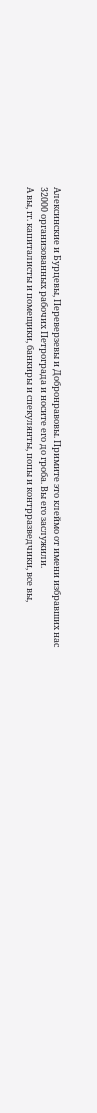Алексинские и Бурцевы, Переверзевы и Добронравовы. Примите это клеймо от имени избравших нас 32000 организованных рабочих Петрограда и носите его до гроба. Вы его заслужили.
А вы, гг. капиталисты и помещики, банкиры и спекулянты, попы и контрразведчики, все вы,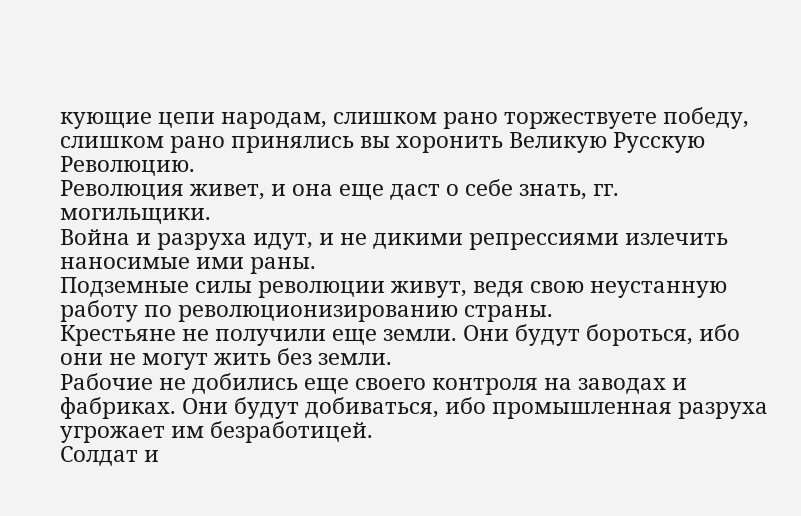кующие цепи народам, слишком рано торжествуете победу, слишком рано принялись вы хоронить Великую Русскую Революцию.
Революция живет, и она еще даст о себе знать, гг. могильщики.
Война и разруха идут, и не дикими репрессиями излечить наносимые ими раны.
Подземные силы революции живут, ведя свою неустанную работу по революционизированию страны.
Крестьяне не получили еще земли. Они будут бороться, ибо они не могут жить без земли.
Рабочие не добились еще своего контроля на заводах и фабриках. Они будут добиваться, ибо промышленная разруха угрожает им безработицей.
Солдат и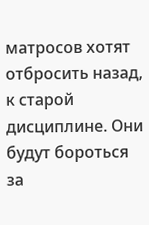матросов хотят отбросить назад, к старой дисциплине. Они будут бороться за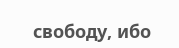свободу, ибо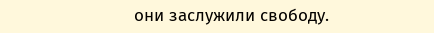они заслужили свободу.